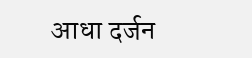आधा दर्जन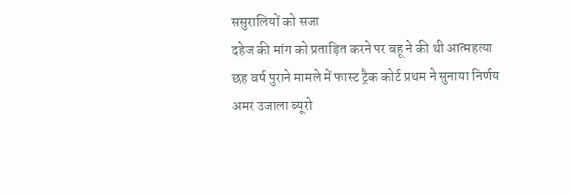ससुरालियों को सजा
दहेज की मांग को प्रताड़ित करने पर बहू ने की थी आत्महत्या
छह वर्ष पुराने मामले में फास्ट ट्रैक कोर्ट प्रथम ने सुनाया निर्णय
अमर उजाला ब्यूरो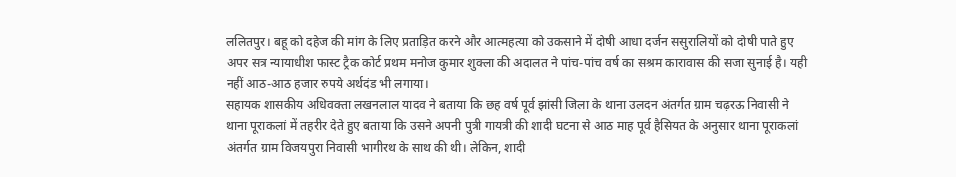ललितपुर। बहू को दहेज की मांग के लिए प्रताड़ित करने और आत्महत्या को उकसाने में दोषी आधा दर्जन ससुरालियों को दोषी पाते हुए अपर सत्र न्यायाधीश फास्ट ट्रैक कोर्ट प्रथम मनोज कुमार शुक्ला की अदालत ने पांच-पांच वर्ष का सश्रम कारावास की सजा सुनाई है। यही नहीं आठ-आठ हजार रुपये अर्थदंड भी लगाया।
सहायक शासकीय अधिवक्ता लखनलाल यादव ने बताया कि छह वर्ष पूर्व झांसी जिला के थाना उलदन अंतर्गत ग्राम चढ़रऊ निवासी ने थाना पूराकलां में तहरीर देते हुए बताया कि उसने अपनी पुत्री गायत्री की शादी घटना से आठ माह पूर्व हैसियत के अनुसार थाना पूराकलां अंतर्गत ग्राम विजयपुरा निवासी भागीरथ के साथ की थी। लेकिन, शादी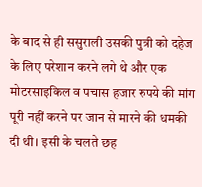के बाद से ही ससुराली उसकी पुत्री को दहेज के लिए परेशान करने लगे थे और एक मोटरसाइकिल व पचास हजार रुपये की मांग पूरी नहीं करने पर जान से मारने की धमकी दी थी। इसी के चलते छह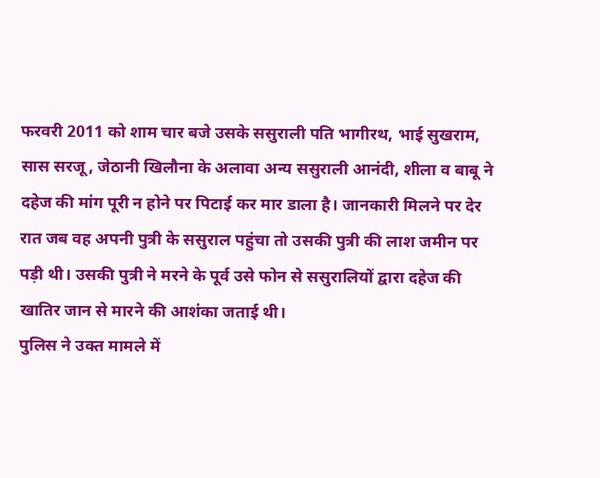फरवरी 2011 को शाम चार बजे उसके ससुराली पति भागीरथ, भाई सुखराम, सास सरजू, जेठानी खिलौना के अलावा अन्य ससुराली आनंदी, शीला व बाबू ने दहेज की मांग पूरी न होने पर पिटाई कर मार डाला है। जानकारी मिलने पर देर रात जब वह अपनी पुत्री के ससुराल पहुंचा तो उसकी पुत्री की लाश जमीन पर पड़ी थी। उसकी पुत्री ने मरने के पूर्व उसे फोन से ससुरालियों द्वारा दहेज की खातिर जान से मारने की आशंका जताई थी।
पुलिस ने उक्त मामले में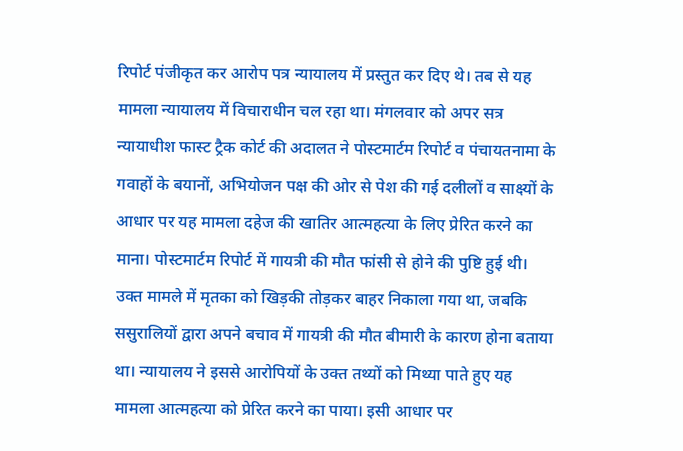रिपोर्ट पंजीकृत कर आरोप पत्र न्यायालय में प्रस्तुत कर दिए थे। तब से यह मामला न्यायालय में विचाराधीन चल रहा था। मंगलवार को अपर सत्र न्यायाधीश फास्ट ट्रैक कोर्ट की अदालत ने पोस्टमार्टम रिपोर्ट व पंचायतनामा के गवाहों के बयानों, अभियोजन पक्ष की ओर से पेश की गई दलीलों व साक्ष्यों के आधार पर यह मामला दहेज की खातिर आत्महत्या के लिए प्रेरित करने का माना। पोस्टमार्टम रिपोर्ट में गायत्री की मौत फांसी से होने की पुष्टि हुई थी। उक्त मामले में मृतका को खिड़की तोड़कर बाहर निकाला गया था, जबकि ससुरालियों द्वारा अपने बचाव में गायत्री की मौत बीमारी के कारण होना बताया था। न्यायालय ने इससे आरोपियों के उक्त तथ्यों को मिथ्या पाते हुए यह मामला आत्महत्या को प्रेरित करने का पाया। इसी आधार पर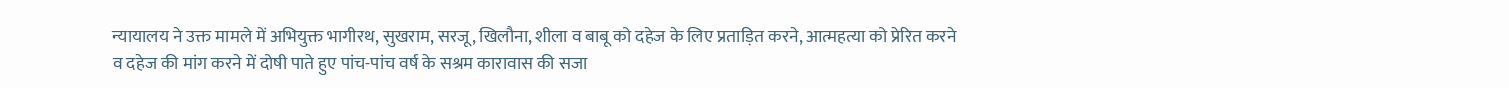न्यायालय ने उक्त मामले में अभियुक्त भागीरथ, सुखराम, सरजू, खिलौना, शीला व बाबू को दहेज के लिए प्रताड़ित करने, आत्महत्या को प्रेरित करने व दहेज की मांग करने में दोषी पाते हुए पांच-पांच वर्ष के सश्रम कारावास की सजा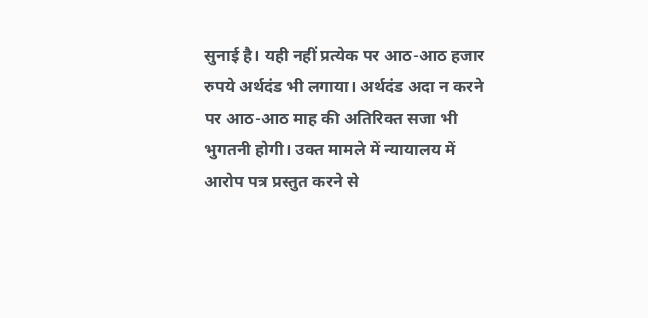सुनाई है। यही नहीं प्रत्येक पर आठ-आठ हजार रुपये अर्थदंड भी लगाया। अर्थदंड अदा न करने पर आठ-आठ माह की अतिरिक्त सजा भी भुगतनी होगी। उक्त मामले में न्यायालय में आरोप पत्र प्रस्तुत करने से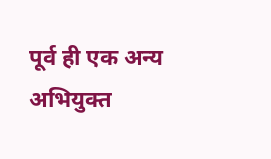पूर्व ही एक अन्य अभियुक्त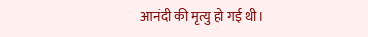आनंदी की मृत्यु हो गई थी।